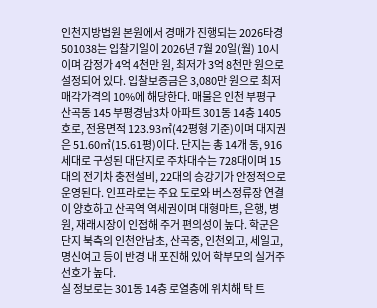인천지방법원 본원에서 경매가 진행되는 2026타경501038는 입찰기일이 2026년 7월 20일(월) 10시이며 감정가 4억 4천만 원, 최저가 3억 8천만 원으로 설정되어 있다. 입찰보증금은 3,080만 원으로 최저매각가격의 10%에 해당한다. 매물은 인천 부평구 산곡동 145 부평경남3차 아파트 301동 14층 1405호로, 전용면적 123.93㎡(42평형 기준)이며 대지권은 51.60㎡(15.61평)이다. 단지는 총 14개 동, 916세대로 구성된 대단지로 주차대수는 728대이며 15대의 전기차 충전설비, 22대의 승강기가 안정적으로 운영된다. 인프라로는 주요 도로와 버스정류장 연결이 양호하고 산곡역 역세권이며 대형마트, 은행, 병원, 재래시장이 인접해 주거 편의성이 높다. 학군은 단지 북측의 인천안남초, 산곡중, 인천외고, 세일고, 명신여고 등이 반경 내 포진해 있어 학부모의 실거주 선호가 높다.
실 정보로는 301동 14층 로열층에 위치해 탁 트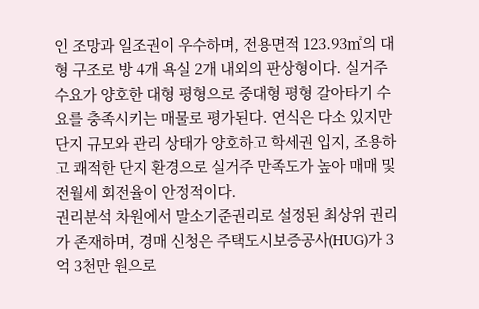인 조망과 일조권이 우수하며, 전용면적 123.93㎡의 대형 구조로 방 4개 욕실 2개 내외의 판상형이다. 실거주 수요가 양호한 대형 평형으로 중대형 평형 갈아타기 수요를 충족시키는 매물로 평가된다. 연식은 다소 있지만 단지 규모와 관리 상태가 양호하고 학세권 입지, 조용하고 쾌적한 단지 환경으로 실거주 만족도가 높아 매매 및 전월세 회전율이 안정적이다.
권리분석 차원에서 말소기준권리로 설정된 최상위 권리가 존재하며, 경매 신청은 주택도시보증공사(HUG)가 3억 3천만 원으로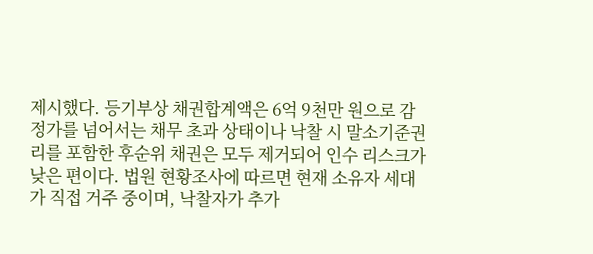제시했다. 등기부상 채권합계액은 6억 9천만 원으로 감정가를 넘어서는 채무 초과 상태이나 낙찰 시 말소기준권리를 포함한 후순위 채권은 모두 제거되어 인수 리스크가 낮은 편이다. 법원 현황조사에 따르면 현재 소유자 세대가 직접 거주 중이며, 낙찰자가 추가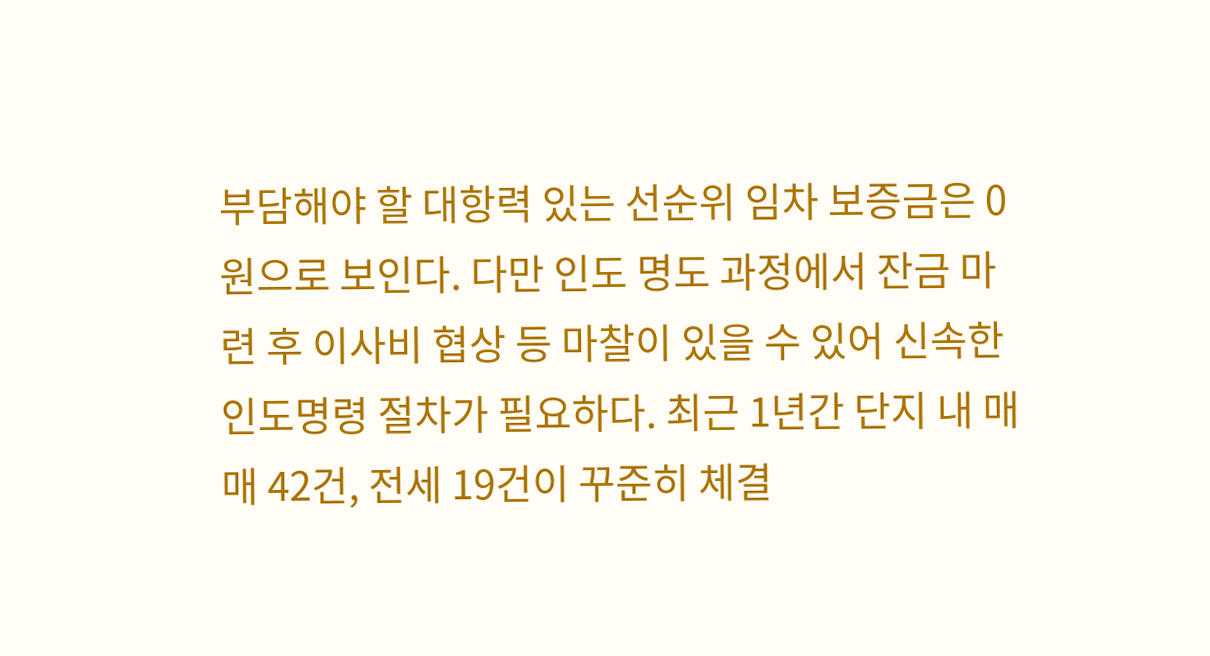부담해야 할 대항력 있는 선순위 임차 보증금은 0원으로 보인다. 다만 인도 명도 과정에서 잔금 마련 후 이사비 협상 등 마찰이 있을 수 있어 신속한 인도명령 절차가 필요하다. 최근 1년간 단지 내 매매 42건, 전세 19건이 꾸준히 체결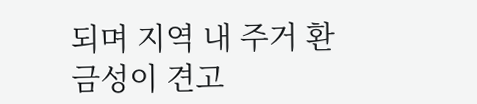되며 지역 내 주거 환금성이 견고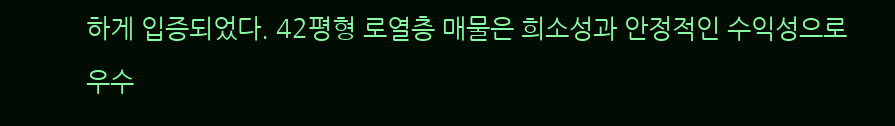하게 입증되었다. 42평형 로열층 매물은 희소성과 안정적인 수익성으로 우수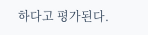하다고 평가된다.